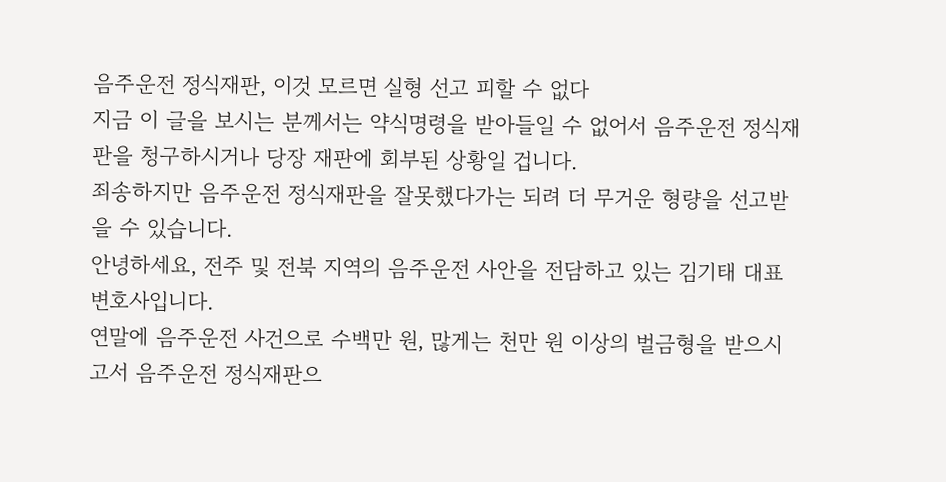음주운전 정식재판, 이것 모르면 실형 선고 피할 수 없다
지금 이 글을 보시는 분께서는 약식명령을 받아들일 수 없어서 음주운전 정식재판을 청구하시거나 당장 재판에 회부된 상황일 겁니다.
죄송하지만 음주운전 정식재판을 잘못했다가는 되려 더 무거운 형량을 선고받을 수 있습니다.
안녕하세요, 전주 및 전북 지역의 음주운전 사안을 전담하고 있는 김기태 대표 변호사입니다.
연말에 음주운전 사건으로 수백만 원, 많게는 천만 원 이상의 벌금형을 받으시고서 음주운전 정식재판으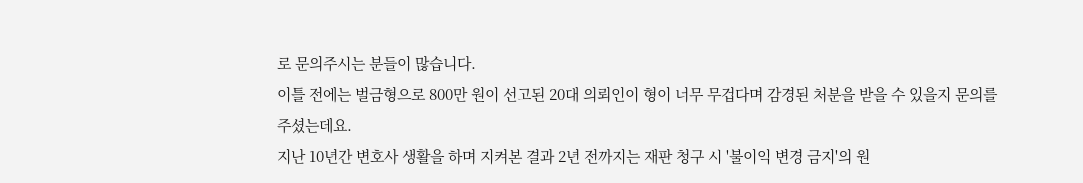로 문의주시는 분들이 많습니다.
이틀 전에는 벌금형으로 800만 원이 선고된 20대 의뢰인이 형이 너무 무겁다며 감경된 처분을 받을 수 있을지 문의를 주셨는데요.
지난 10년간 변호사 생활을 하며 지켜본 결과 2년 전까지는 재판 청구 시 '불이익 변경 금지'의 원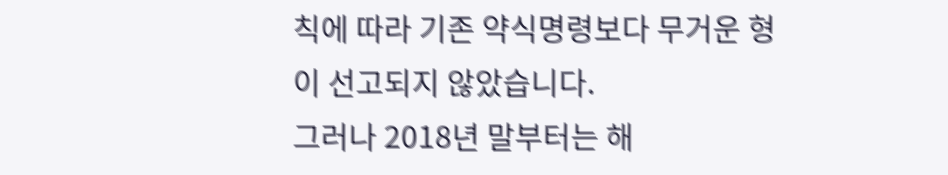칙에 따라 기존 약식명령보다 무거운 형이 선고되지 않았습니다.
그러나 2018년 말부터는 해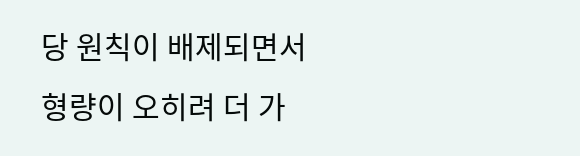당 원칙이 배제되면서 형량이 오히려 더 가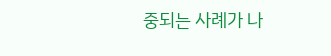중되는 사례가 나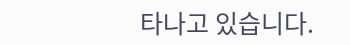타나고 있습니다.